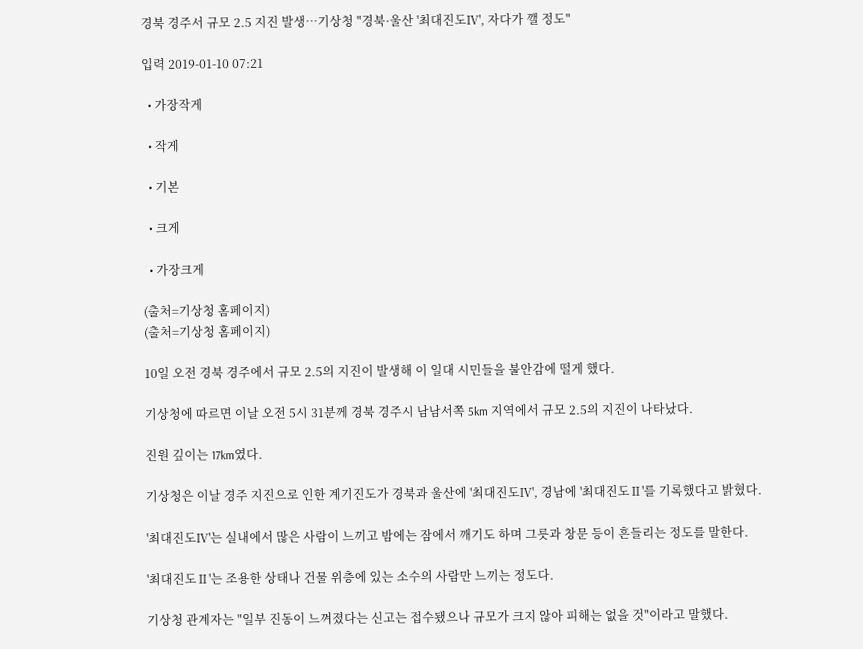경북 경주서 규모 2.5 지진 발생…기상청 "경북·울산 '최대진도Ⅳ', 자다가 깰 정도"

입력 2019-01-10 07:21

  • 가장작게

  • 작게

  • 기본

  • 크게

  • 가장크게

(출처=기상청 홈페이지)
(출처=기상청 홈페이지)

10일 오전 경북 경주에서 규모 2.5의 지진이 발생해 이 일대 시민들을 불안감에 떨게 했다.

기상청에 따르면 이날 오전 5시 31분께 경북 경주시 남남서쪽 5km 지역에서 규모 2.5의 지진이 나타났다.

진원 깊이는 17km였다.

기상청은 이날 경주 지진으로 인한 계기진도가 경북과 울산에 '최대진도Ⅳ', 경남에 '최대진도Ⅱ'를 기록했다고 밝혔다.

'최대진도Ⅳ'는 실내에서 많은 사람이 느끼고 밤에는 잠에서 깨기도 하며 그릇과 창문 등이 흔들리는 정도를 말한다.

'최대진도Ⅱ'는 조용한 상태나 건물 위층에 있는 소수의 사람만 느끼는 정도다.

기상청 관계자는 "일부 진동이 느껴졌다는 신고는 접수됐으나 규모가 크지 않아 피해는 없을 것"이라고 말했다.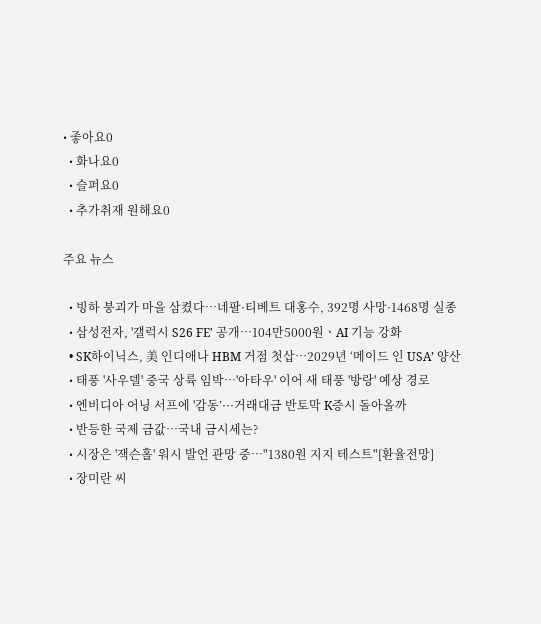• 좋아요0
  • 화나요0
  • 슬퍼요0
  • 추가취재 원해요0

주요 뉴스

  • 빙하 붕괴가 마을 삼켰다…네팔·티베트 대홍수, 392명 사망·1468명 실종
  • 삼성전자, '갤럭시 S26 FE' 공개⋯104만5000원ㆍAI 기능 강화
  • SK하이닉스, 美 인디애나 HBM 거점 첫삽…2029년 ‘메이드 인 USA’ 양산
  • 태풍 '사우델' 중국 상륙 임박…'아타우' 이어 새 태풍 '방랑' 예상 경로
  • 엔비디아 어닝 서프에 '감동’···거래대금 반토막 K증시 돌아올까
  • 반등한 국제 금값…국내 금시세는?
  • 시장은 '잭슨홀' 워시 발언 관망 중⋯"1380원 지지 테스트"[환율전망]
  • 장미란 씨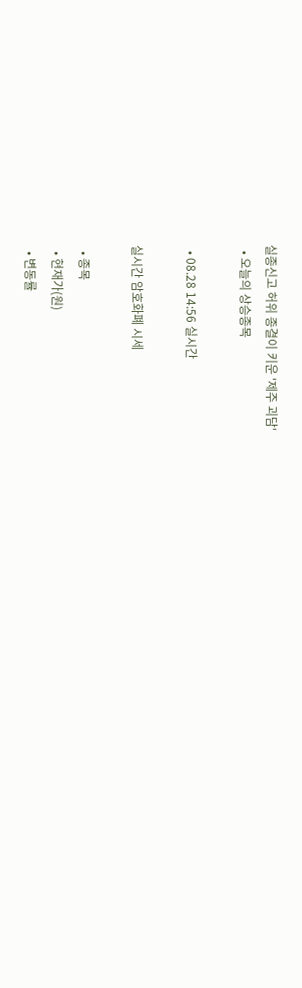실종신고 허위 종결이 키운 '제주 괴담'
  • 오늘의 상승종목

  • 08.28 14:56 실시간

실시간 암호화폐 시세

  • 종목
  • 현재가(원)
  • 변동률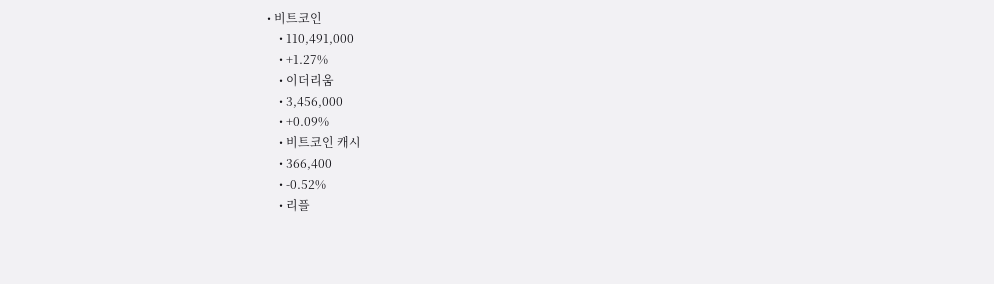• 비트코인
    • 110,491,000
    • +1.27%
    • 이더리움
    • 3,456,000
    • +0.09%
    • 비트코인 캐시
    • 366,400
    • -0.52%
    • 리플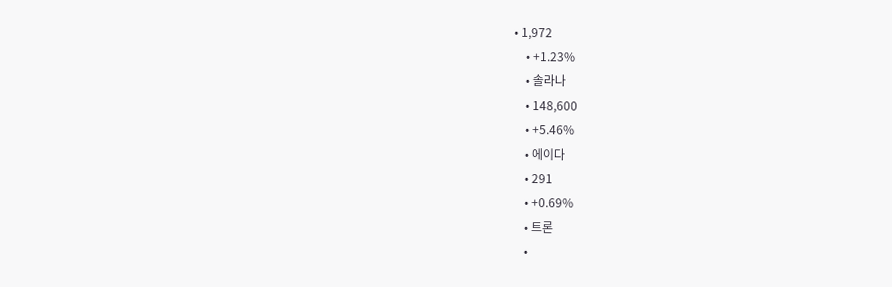• 1,972
    • +1.23%
    • 솔라나
    • 148,600
    • +5.46%
    • 에이다
    • 291
    • +0.69%
    • 트론
    •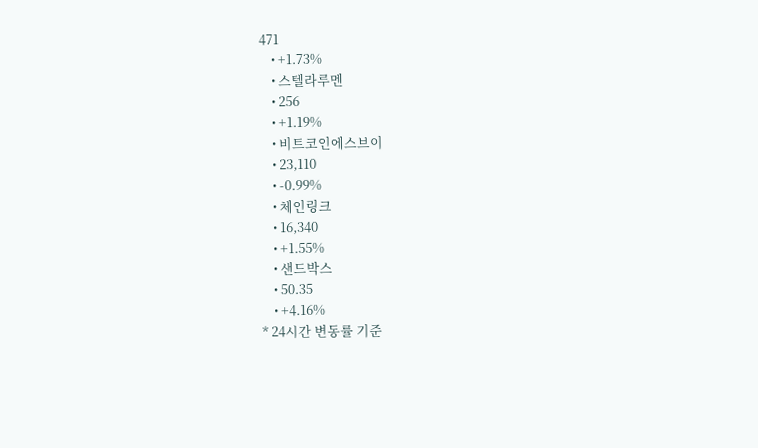471
    • +1.73%
    • 스텔라루멘
    • 256
    • +1.19%
    • 비트코인에스브이
    • 23,110
    • -0.99%
    • 체인링크
    • 16,340
    • +1.55%
    • 샌드박스
    • 50.35
    • +4.16%
* 24시간 변동률 기준